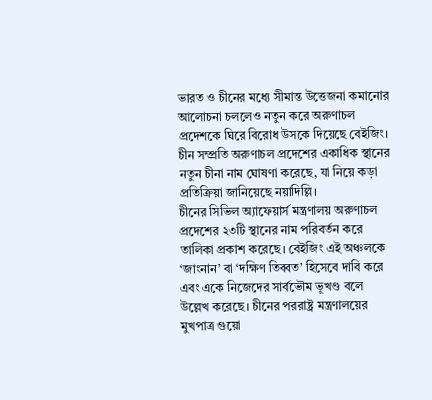ভারত ও চীনের মধ্যে সীমান্ত উত্তেজনা কমানোর আলোচনা চললেও নতুন করে অরুণাচল প্রদেশকে ঘিরে বিরোধ উসকে দিয়েছে বেইজিং। চীন সম্প্রতি অরুণাচল প্রদেশের একাধিক স্থানের নতুন চীনা নাম ঘোষণা করেছে, যা নিয়ে কড়া প্রতিক্রিয়া জানিয়েছে নয়াদিল্লি।
চীনের সিভিল অ্যাফেয়ার্স মন্ত্রণালয় অরুণাচল প্রদেশের ২৩টি স্থানের নাম পরিবর্তন করে তালিকা প্রকাশ করেছে। বেইজিং এই অঞ্চলকে ‘জাংনান’ বা ‘দক্ষিণ তিব্বত’ হিসেবে দাবি করে এবং একে নিজেদের সার্বভৌম ভূখণ্ড বলে উল্লেখ করেছে। চীনের পররাষ্ট্র মন্ত্রণালয়ের মুখপাত্র গুয়ো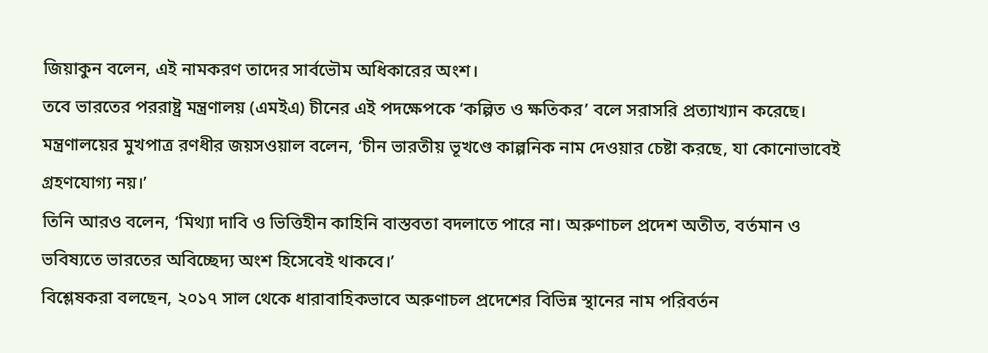জিয়াকুন বলেন, এই নামকরণ তাদের সার্বভৌম অধিকারের অংশ।
তবে ভারতের পররাষ্ট্র মন্ত্রণালয় (এমইএ) চীনের এই পদক্ষেপকে ‘কল্পিত ও ক্ষতিকর’ বলে সরাসরি প্রত্যাখ্যান করেছে। মন্ত্রণালয়ের মুখপাত্র রণধীর জয়সওয়াল বলেন, ‘চীন ভারতীয় ভূখণ্ডে কাল্পনিক নাম দেওয়ার চেষ্টা করছে, যা কোনোভাবেই গ্রহণযোগ্য নয়।’
তিনি আরও বলেন, ‘মিথ্যা দাবি ও ভিত্তিহীন কাহিনি বাস্তবতা বদলাতে পারে না। অরুণাচল প্রদেশ অতীত, বর্তমান ও ভবিষ্যতে ভারতের অবিচ্ছেদ্য অংশ হিসেবেই থাকবে।’
বিশ্লেষকরা বলছেন, ২০১৭ সাল থেকে ধারাবাহিকভাবে অরুণাচল প্রদেশের বিভিন্ন স্থানের নাম পরিবর্তন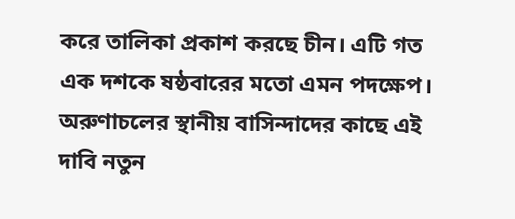করে তালিকা প্রকাশ করছে চীন। এটি গত এক দশকে ষষ্ঠবারের মতো এমন পদক্ষেপ।
অরুণাচলের স্থানীয় বাসিন্দাদের কাছে এই দাবি নতুন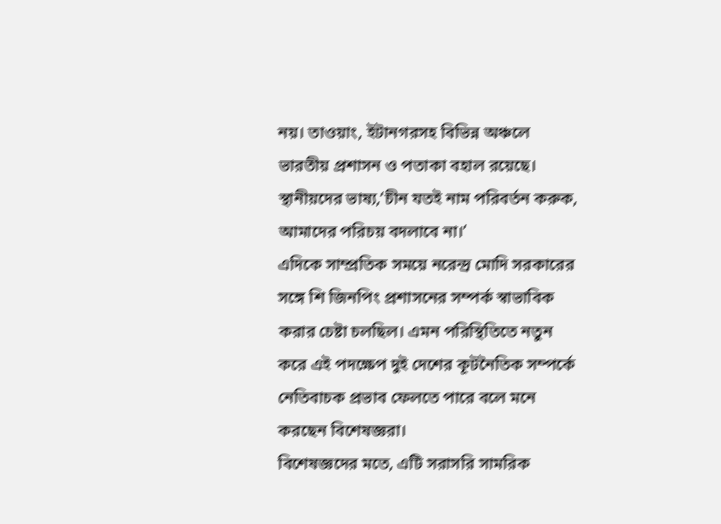নয়। তাওয়াং, ইটানগরসহ বিভিন্ন অঞ্চলে ভারতীয় প্রশাসন ও পতাকা বহাল রয়েছে। স্থানীয়দের ভাষ্য,‘চীন যতই নাম পরিবর্তন করুক, আমাদের পরিচয় বদলাবে না।’
এদিকে সাম্প্রতিক সময়ে নরেন্দ্র মোদি সরকারের সঙ্গে শি জিনপিং প্রশাসনের সম্পর্ক স্বাভাবিক করার চেষ্টা চলছিল। এমন পরিস্থিতিতে নতুন করে এই পদক্ষেপ দুই দেশের কূটনৈতিক সম্পর্কে নেতিবাচক প্রভাব ফেলতে পারে বলে মনে করছেন বিশেষজ্ঞরা।
বিশেষজ্ঞদের মতে, এটি সরাসরি সামরিক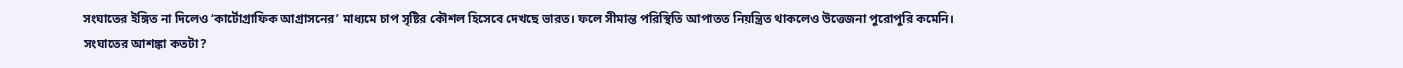সংঘাতের ইঙ্গিত না দিলেও ‘কার্টোগ্রাফিক আগ্রাসনের’ মাধ্যমে চাপ সৃষ্টির কৌশল হিসেবে দেখছে ভারত। ফলে সীমান্ত পরিস্থিতি আপাতত নিয়ন্ত্রিত থাকলেও উত্তেজনা পুরোপুরি কমেনি।
সংঘাতের আশঙ্কা কতটা?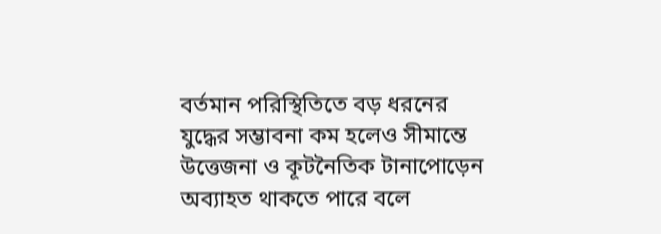বর্তমান পরিস্থিতিতে বড় ধরনের যুদ্ধের সম্ভাবনা কম হলেও সীমান্তে উত্তেজনা ও কূটনৈতিক টানাপোড়েন অব্যাহত থাকতে পারে বলে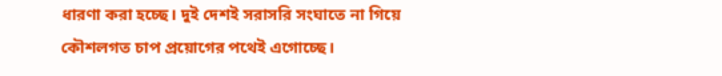ধারণা করা হচ্ছে। দুই দেশই সরাসরি সংঘাতে না গিয়ে কৌশলগত চাপ প্রয়োগের পথেই এগোচ্ছে।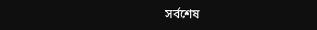সর্বশেষ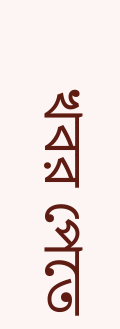খবর পেতে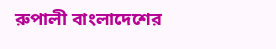রুপালী বাংলাদেশের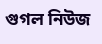গুগল নিউজ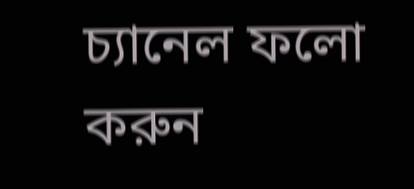চ্যানেল ফলো করুন